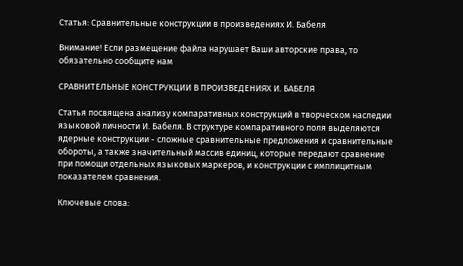Статья: Сравнительные конструкции в произведениях И. Бабеля

Внимание! Если размещение файла нарушает Ваши авторские права, то обязательно сообщите нам

СРАВНИТЕЛЬНЫЕ КОНСТРУКЦИИ В ПРОИЗВЕДЕНИЯХ И. БАБЕЛЯ

Статья посвящена анализу компаративных конструкций в творческом наследии языковой личности И. Бабеля. В структуре компаративного поля выделяются ядерные конструкции - сложные сравнительные предложения и сравнительные обороты, а также значительный массив единиц, которые передают сравнение при помощи отдельных языковых маркеров, и конструкции с имплицитным показателем сравнения.

Ключевые слова: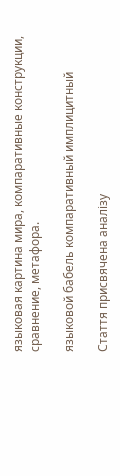языковая картина мира, компаративные конструкции, сравнение, метафора.

языковой бабель компаративный имплицитный

Стаття присвячена аналізу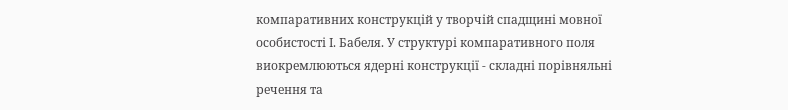компаративних конструкцій у творчій спадщині мовної особистості І. Бабеля. У структурі компаративного поля виокремлюються ядерні конструкції - складні порівняльні речення та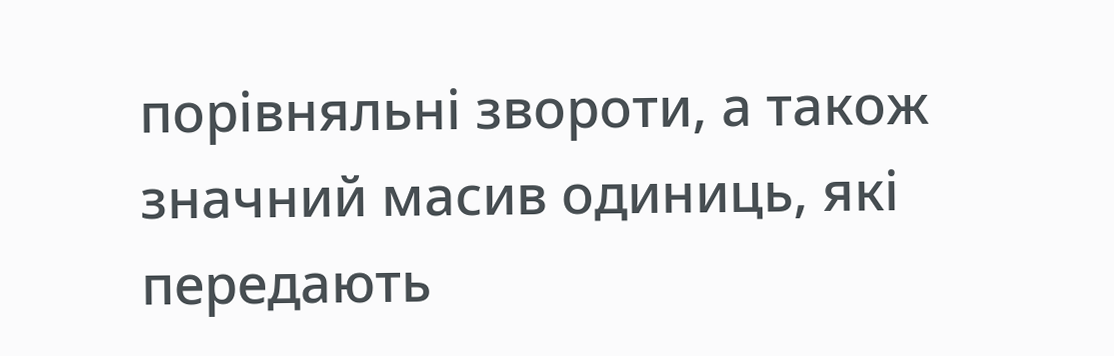порівняльні звороти, а також значний масив одиниць, які передають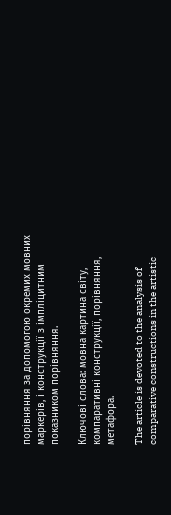порівняння за допомогою окремих мовних маркерів, і конструкції з імпліцитним показником порівняння.

Ключові слова: мовна картина світу, компаративні конструкції, порівняння, метафора.

The article is devoted to the analysis of comparative constructions in the artistic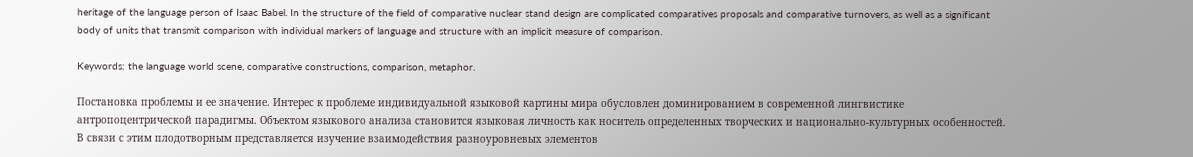heritage of the language person of Isaac Babel. In the structure of the field of comparative nuclear stand design are complicated comparatives proposals and comparative turnovers, as well as a significant body of units that transmit comparison with individual markers of language and structure with an implicit measure of comparison.

Keywords: the language world scene, comparative constructions, comparison, metaphor.

Постановка проблемы и ее значение. Интерес к проблеме индивидуальной языковой картины мира обусловлен доминированием в современной лингвистике антропоцентрической парадигмы. Объектом языкового анализа становится языковая личность как носитель определенных творческих и национально-культурных особенностей. В связи с этим плодотворным представляется изучение взаимодействия разноуровневых элементов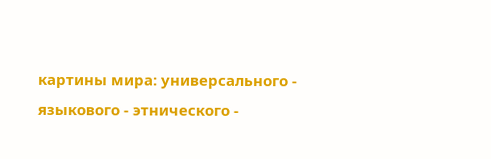картины мира: универсального - языкового - этнического -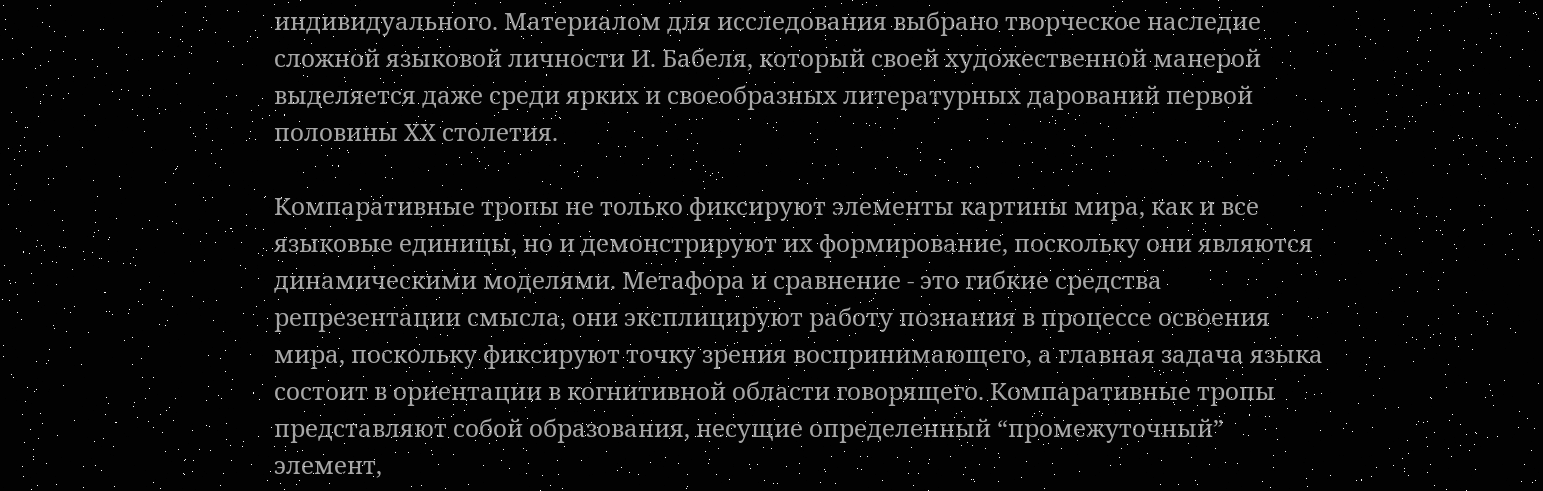индивидуального. Материалом для исследования выбрано творческое наследие сложной языковой личности И. Бабеля, который своей художественной манерой выделяется даже среди ярких и своеобразных литературных дарований первой половины ХХ столетия.

Компаративные тропы не только фиксируют элементы картины мира, как и все языковые единицы, но и демонстрируют их формирование, поскольку они являются динамическими моделями. Метафора и сравнение - это гибкие средства репрезентации смысла, они эксплицируют работу познания в процессе освоения мира, поскольку фиксируют точку зрения воспринимающего, а главная задача языка состоит в ориентации в когнитивной области говорящего. Компаративные тропы представляют собой образования, несущие определенный “промежуточный” элемент,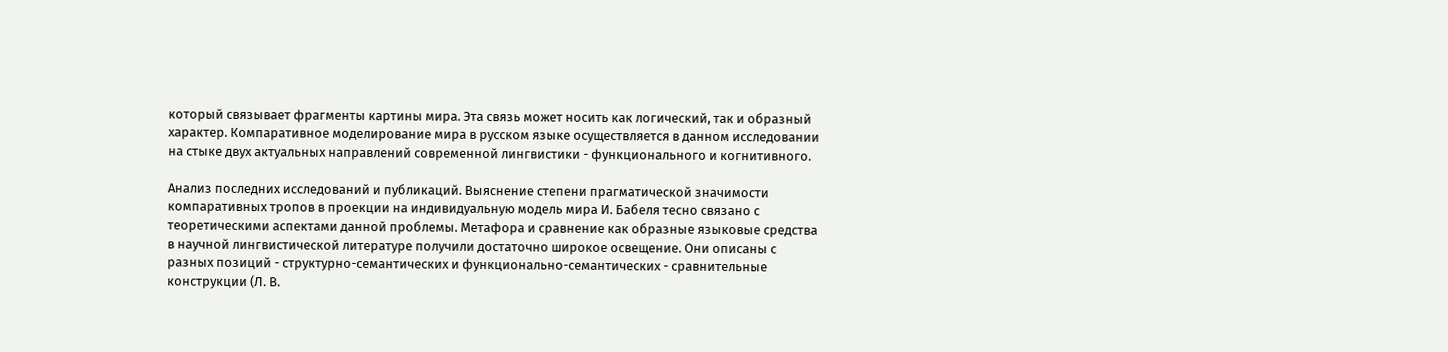который связывает фрагменты картины мира. Эта связь может носить как логический, так и образный характер. Компаративное моделирование мира в русском языке осуществляется в данном исследовании на стыке двух актуальных направлений современной лингвистики - функционального и когнитивного.

Анализ последних исследований и публикаций. Выяснение степени прагматической значимости компаративных тропов в проекции на индивидуальную модель мира И. Бабеля тесно связано с теоретическими аспектами данной проблемы. Метафора и сравнение как образные языковые средства в научной лингвистической литературе получили достаточно широкое освещение. Они описаны с разных позиций - структурно-семантических и функционально-семантических - сравнительные конструкции (Л. В.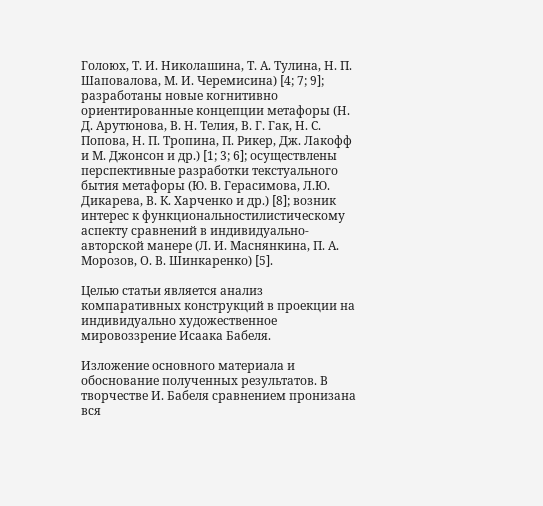Голоюх, Т. И. Николашина, Т. А. Тулина, Н. П. Шаповалова, М. И. Черемисина) [4; 7; 9]; разработаны новые когнитивно ориентированные концепции метафоры (Н. Д. Арутюнова, В. Н. Телия, В. Г. Гак, Н. С. Попова, Н. П. Тропина, П. Рикер, Дж. Лакофф и М. Джонсон и др.) [1; 3; 6]; осуществлены перспективные разработки текстуального бытия метафоры (Ю. В. Герасимова, Л.Ю. Дикарева, В. К. Харченко и др.) [8]; возник интерес к функциональностилистическому аспекту сравнений в индивидуально-авторской манере (Л. И. Маснянкина, П. А. Морозов, О. В. Шинкаренко) [5].

Целью статьи является анализ компаративных конструкций в проекции на индивидуально художественное мировоззрение Исаака Бабеля.

Изложение основного материала и обоснование полученных результатов. В творчестве И. Бабеля сравнением пронизана вся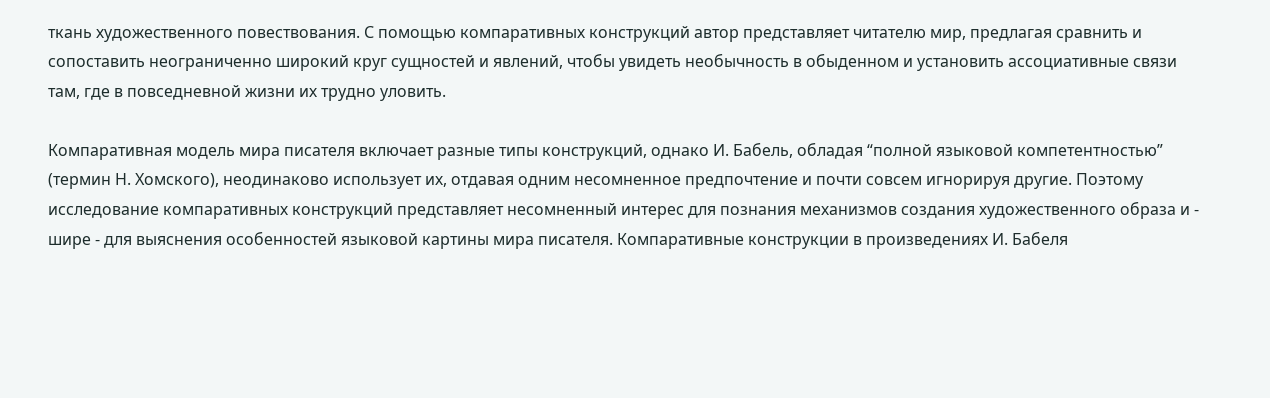ткань художественного повествования. С помощью компаративных конструкций автор представляет читателю мир, предлагая сравнить и сопоставить неограниченно широкий круг сущностей и явлений, чтобы увидеть необычность в обыденном и установить ассоциативные связи там, где в повседневной жизни их трудно уловить.

Компаративная модель мира писателя включает разные типы конструкций, однако И. Бабель, обладая “полной языковой компетентностью” (термин Н. Хомского), неодинаково использует их, отдавая одним несомненное предпочтение и почти совсем игнорируя другие. Поэтому исследование компаративных конструкций представляет несомненный интерес для познания механизмов создания художественного образа и - шире - для выяснения особенностей языковой картины мира писателя. Компаративные конструкции в произведениях И. Бабеля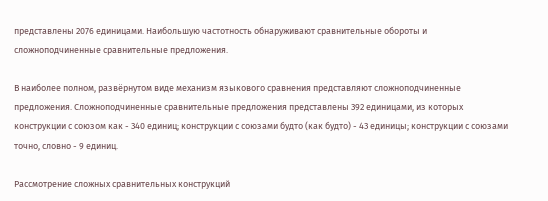представлены 2076 единицами. Наибольшую частотность обнаруживают сравнительные обороты и сложноподчиненные сравнительные предложения.

В наиболее полном, развёрнутом виде механизм языкового сравнения представляют сложноподчиненные предложения. Сложноподчиненные сравнительные предложения представлены 392 единицами, из которых конструкции с союзом как - 340 единиц; конструкции с союзами будто (как будто) - 43 единицы; конструкции с союзами точно, словно - 9 единиц.

Рассмотрение сложных сравнительных конструкций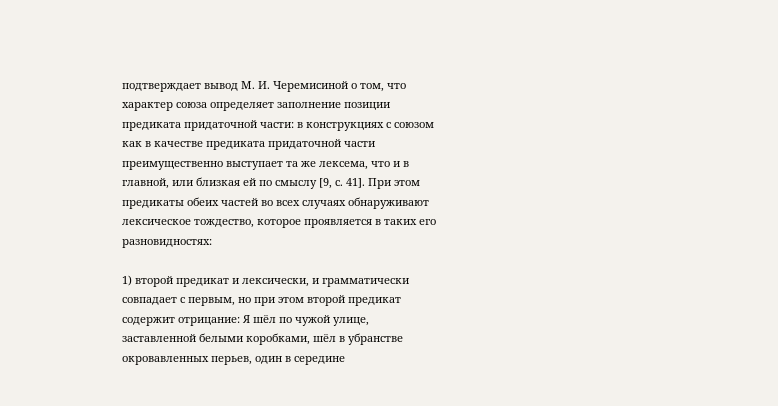подтверждает вывод М. И. Черемисиной о том, что характер союза определяет заполнение позиции предиката придаточной части: в конструкциях с союзом как в качестве предиката придаточной части преимущественно выступает та же лексема, что и в главной, или близкая ей по смыслу [9, с. 41]. При этом предикаты обеих частей во всех случаях обнаруживают лексическое тождество, которое проявляется в таких его разновидностях:

1) второй предикат и лексически, и грамматически совпадает с первым, но при этом второй предикат содержит отрицание: Я шёл по чужой улице, заставленной белыми коробками, шёл в убранстве окровавленных перьев, один в середине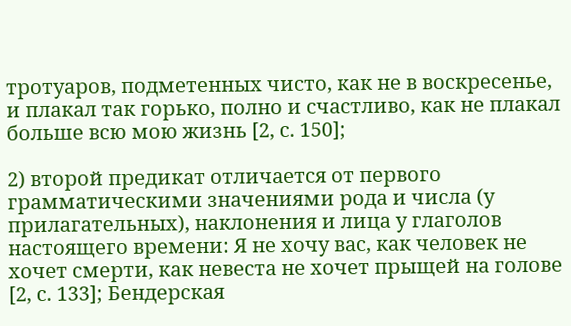тротуаров, подметенных чисто, как не в воскресенье, и плакал так горько, полно и счастливо, как не плакал больше всю мою жизнь [2, с. 150];

2) второй предикат отличается от первого грамматическими значениями рода и числа (у прилагательных), наклонения и лица у глаголов настоящего времени: Я не хочу вас, как человек не хочет смерти, как невеста не хочет прыщей на голове [2, с. 133]; Бендерская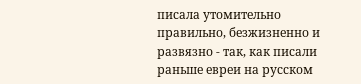писала утомительно правильно, безжизненно и развязно - так, как писали раньше евреи на русском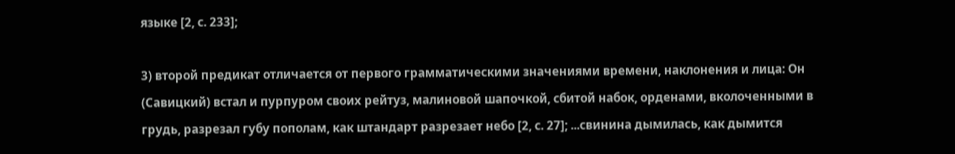языке [2, с. 233];

3) второй предикат отличается от первого грамматическими значениями времени, наклонения и лица: Он (Савицкий) встал и пурпуром своих рейтуз, малиновой шапочкой, сбитой набок, орденами, вколоченными в грудь, разрезал губу пополам, как штандарт разрезает небо [2, с. 27]; ...свинина дымилась, как дымится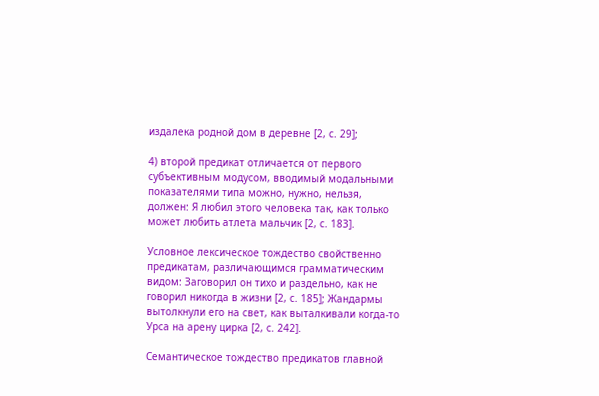издалека родной дом в деревне [2, с. 29];

4) второй предикат отличается от первого субъективным модусом, вводимый модальными показателями типа можно, нужно, нельзя, должен: Я любил этого человека так, как только может любить атлета мальчик [2, с. 183].

Условное лексическое тождество свойственно предикатам, различающимся грамматическим видом: Заговорил он тихо и раздельно, как не говорил никогда в жизни [2, с. 185]; Жандармы вытолкнули его на свет, как выталкивали когда-то Урса на арену цирка [2, с. 242].

Семантическое тождество предикатов главной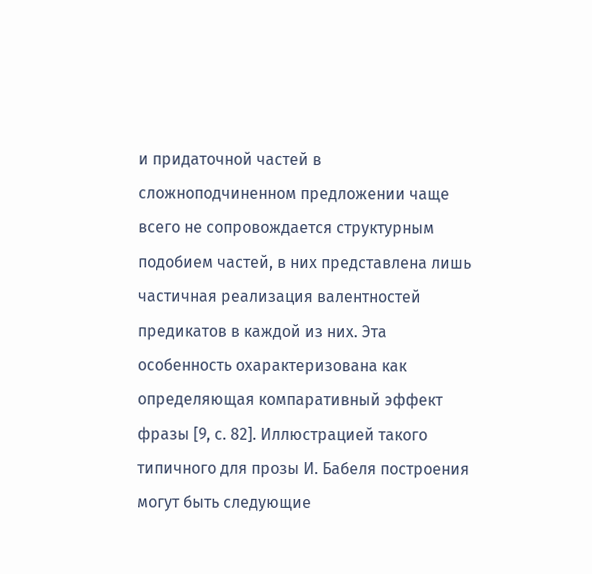и придаточной частей в сложноподчиненном предложении чаще всего не сопровождается структурным подобием частей, в них представлена лишь частичная реализация валентностей предикатов в каждой из них. Эта особенность охарактеризована как определяющая компаративный эффект фразы [9, с. 82]. Иллюстрацией такого типичного для прозы И. Бабеля построения могут быть следующие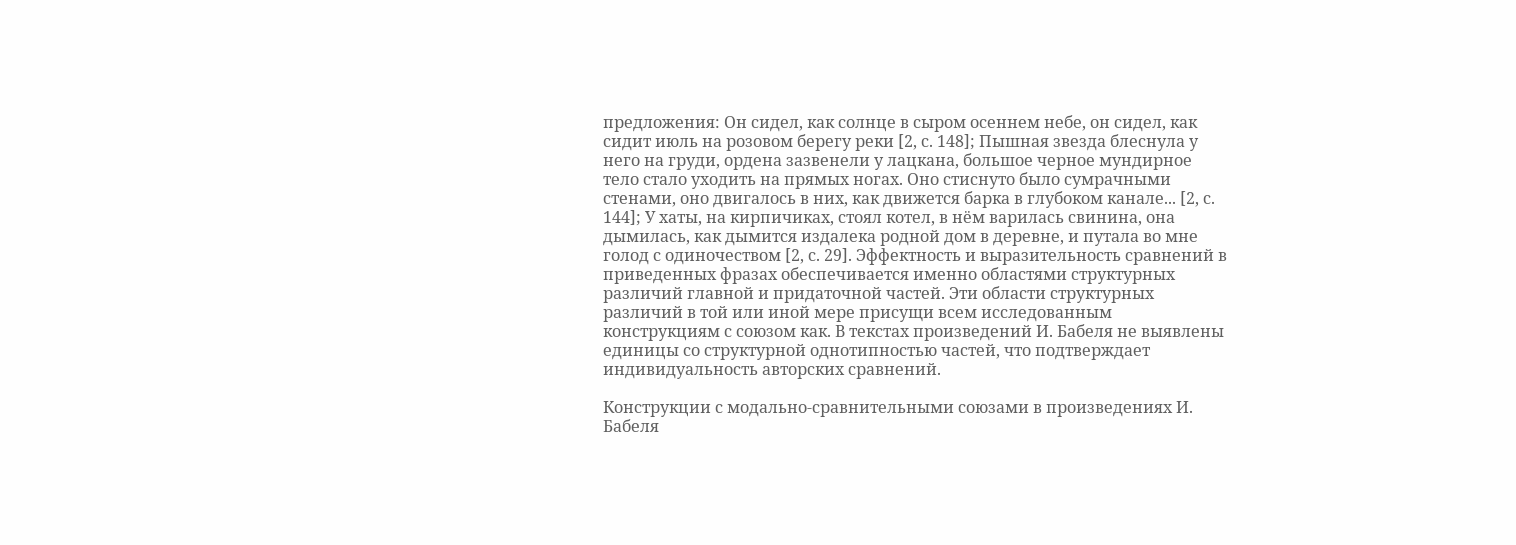предложения: Он сидел, как солнце в сыром осеннем небе, он сидел, как сидит июль на розовом берегу реки [2, с. 148]; Пышная звезда блеснула у него на груди, ордена зазвенели у лацкана, большое черное мундирное тело стало уходить на прямых ногах. Оно стиснуто было сумрачными стенами, оно двигалось в них, как движется барка в глубоком канале... [2, с. 144]; У хаты, на кирпичиках, стоял котел, в нём варилась свинина, она дымилась, как дымится издалека родной дом в деревне, и путала во мне голод с одиночеством [2, с. 29]. Эффектность и выразительность сравнений в приведенных фразах обеспечивается именно областями структурных различий главной и придаточной частей. Эти области структурных различий в той или иной мере присущи всем исследованным конструкциям с союзом как. В текстах произведений И. Бабеля не выявлены единицы со структурной однотипностью частей, что подтверждает индивидуальность авторских сравнений.

Конструкции с модально-сравнительными союзами в произведениях И. Бабеля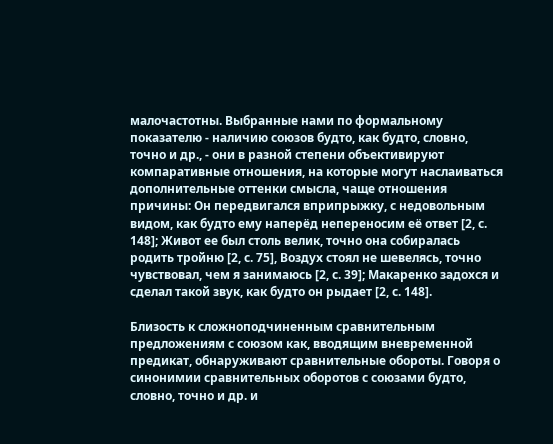малочастотны. Выбранные нами по формальному показателю - наличию союзов будто, как будто, словно, точно и др., - они в разной степени объективируют компаративные отношения, на которые могут наслаиваться дополнительные оттенки смысла, чаще отношения причины: Он передвигался вприпрыжку, с недовольным видом, как будто ему наперёд непереносим её ответ [2, с. 148]; Живот ее был столь велик, точно она собиралась родить тройню [2, с. 75], Воздух стоял не шевелясь, точно чувствовал, чем я занимаюсь [2, с. 39]; Макаренко задохся и сделал такой звук, как будто он рыдает [2, с. 148].

Близость к сложноподчиненным сравнительным предложениям с союзом как, вводящим вневременной предикат, обнаруживают сравнительные обороты. Говоря о синонимии сравнительных оборотов с союзами будто, словно, точно и др. и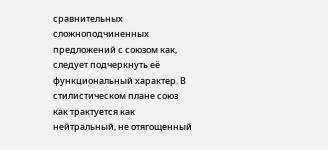сравнительных сложноподчиненных предложений с союзом как, следует подчеркнуть её функциональный характер. В стилистическом плане союз как трактуется как нейтральный, не отягощенный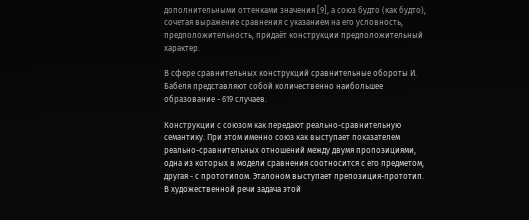дополнительными оттенками значения [9], а союз будто (как будто), сочетая выражение сравнения с указанием на его условность, предположительность, придаёт конструкции предположительный характер.

В сфере сравнительных конструкций сравнительные обороты И. Бабеля представляют собой количественно наибольшее образование - 619 случаев.

Конструкции с союзом как передают реально-сравнительную семантику. При этом именно союз как выступает показателем реально-сравнительных отношений между двумя пропозициями, одна из которых в модели сравнения соотносится с его предметом, другая - с прототипом. Эталоном выступает препозиция-прототип. В художественной речи задача этой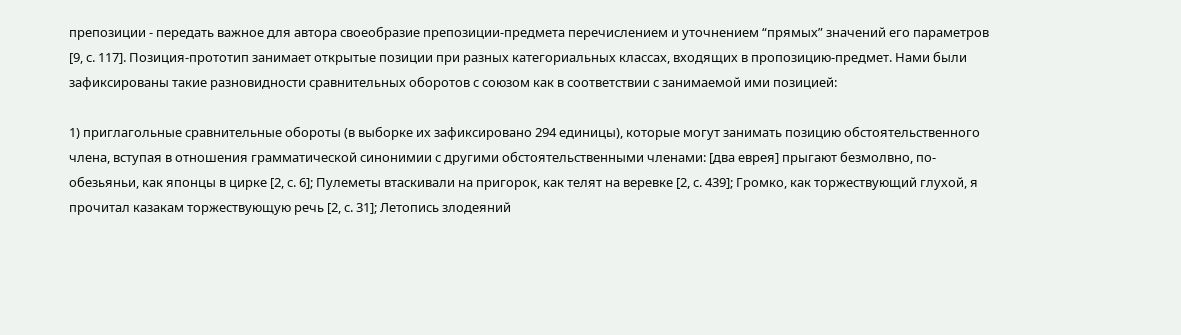препозиции - передать важное для автора своеобразие препозиции-предмета перечислением и уточнением “прямых” значений его параметров [9, с. 117]. Позиция-прототип занимает открытые позиции при разных категориальных классах, входящих в пропозицию-предмет. Нами были зафиксированы такие разновидности сравнительных оборотов с союзом как в соответствии с занимаемой ими позицией:

1) приглагольные сравнительные обороты (в выборке их зафиксировано 294 единицы), которые могут занимать позицию обстоятельственного члена, вступая в отношения грамматической синонимии с другими обстоятельственными членами: [два еврея] прыгают безмолвно, по-обезьяньи, как японцы в цирке [2, с. 6]; Пулеметы втаскивали на пригорок, как телят на веревке [2, с. 439]; Громко, как торжествующий глухой, я прочитал казакам торжествующую речь [2, с. 31]; Летопись злодеяний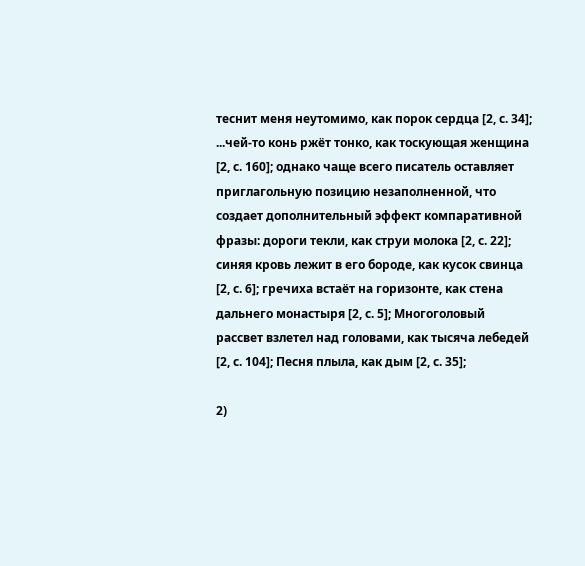теснит меня неутомимо, как порок сердца [2, с. 34]; ...чей-то конь ржёт тонко, как тоскующая женщина [2, с. 160]; однако чаще всего писатель оставляет приглагольную позицию незаполненной, что создает дополнительный эффект компаративной фразы: дороги текли, как струи молока [2, с. 22]; синяя кровь лежит в его бороде, как кусок свинца [2, с. 6]; гречиха встаёт на горизонте, как стена дальнего монастыря [2, с. 5]; Многоголовый рассвет взлетел над головами, как тысяча лебедей [2, с. 104]; Песня плыла, как дым [2, с. 35];

2)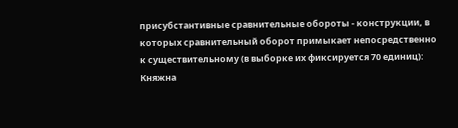присубстантивные сравнительные обороты - конструкции, в которых сравнительный оборот примыкает непосредственно к существительному (в выборке их фиксируется 70 единиц): Княжна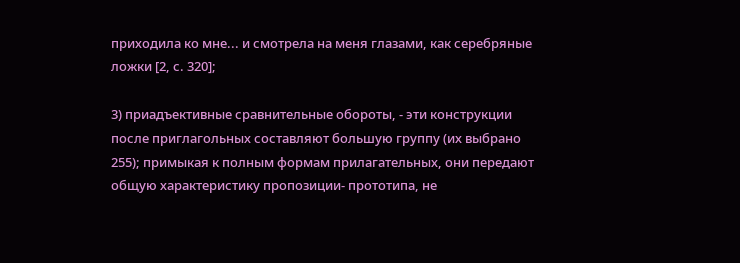приходила ко мне... и смотрела на меня глазами, как серебряные ложки [2, с. 320];

3) приадъективные сравнительные обороты, - эти конструкции после приглагольных составляют большую группу (их выбрано 255); примыкая к полным формам прилагательных, они передают общую характеристику пропозиции- прототипа, не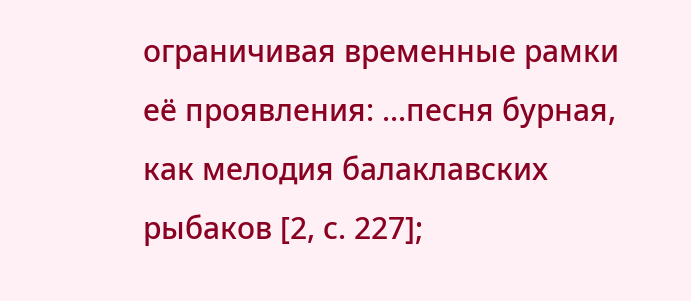ограничивая временные рамки её проявления: ...песня бурная, как мелодия балаклавских рыбаков [2, с. 227];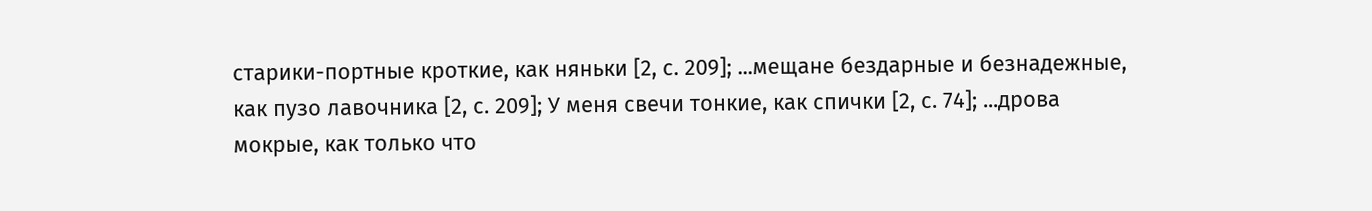старики-портные кроткие, как няньки [2, с. 209]; ...мещане бездарные и безнадежные, как пузо лавочника [2, с. 209]; У меня свечи тонкие, как спички [2, с. 74]; ...дрова мокрые, как только что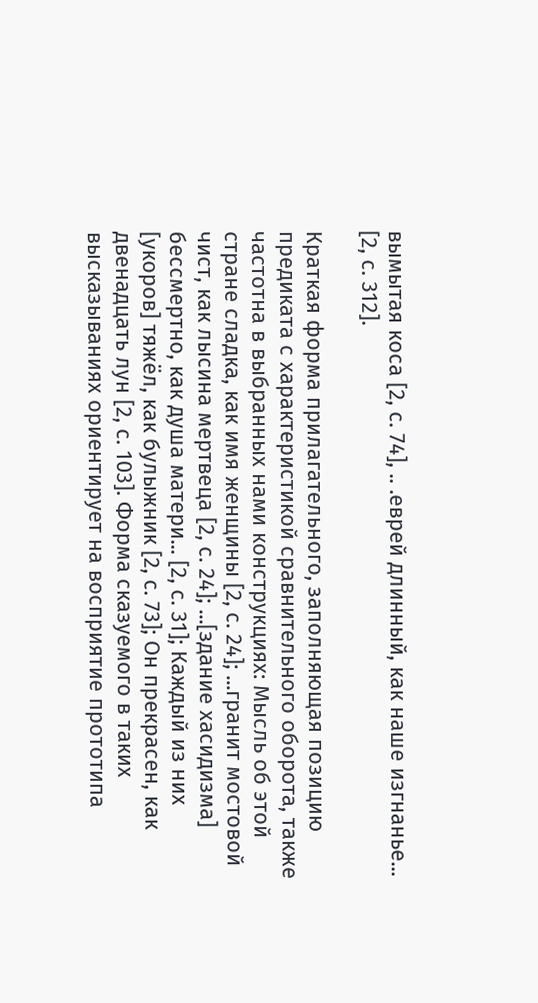вымытая коса [2, с. 74], .. .еврей длинный, как наше изгнанье... [2, с. 312].

Краткая форма прилагательного, заполняющая позицию предиката с характеристикой сравнительного оборота, также частотна в выбранных нами конструкциях: Мысль об этой стране сладка, как имя женщины [2, с. 24]; ...гранит мостовой чист, как лысина мертвеца [2, с. 24]; ...[здание хасидизма] бессмертно, как душа матери... [2, с. 31]; Каждый из них [укоров] тяжёл, как булыжник [2, с. 73]; Он прекрасен, как двенадцать лун [2, с. 103]. Форма сказуемого в таких высказываниях ориентирует на восприятие прототипа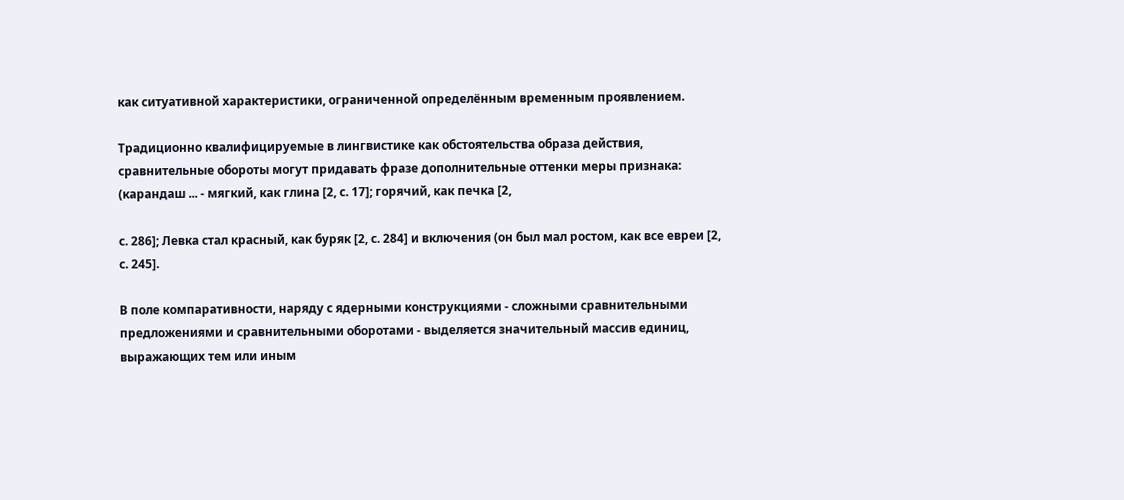как ситуативной характеристики, ограниченной определённым временным проявлением.

Традиционно квалифицируемые в лингвистике как обстоятельства образа действия, сравнительные обороты могут придавать фразе дополнительные оттенки меры признака: (карандаш ... - мягкий, как глина [2, с. 17]; горячий, как печка [2,

с. 286]; Левка стал красный, как буряк [2, с. 284] и включения (он был мал ростом, как все евреи [2, с. 245].

В поле компаративности, наряду с ядерными конструкциями - сложными сравнительными предложениями и сравнительными оборотами - выделяется значительный массив единиц, выражающих тем или иным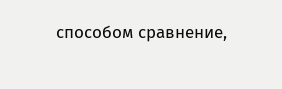способом сравнение,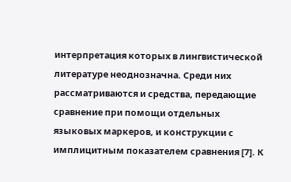интерпретация которых в лингвистической литературе неоднозначна. Среди них рассматриваются и средства, передающие сравнение при помощи отдельных языковых маркеров, и конструкции с имплицитным показателем сравнения [7]. К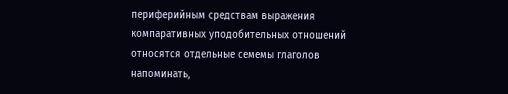периферийным средствам выражения компаративных уподобительных отношений относятся отдельные семемы глаголов напоминать,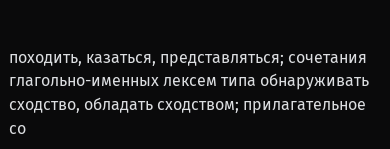походить, казаться, представляться; сочетания глагольно-именных лексем типа обнаруживать сходство, обладать сходством; прилагательное со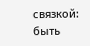связкой: быть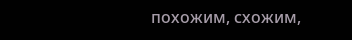похожим, схожим,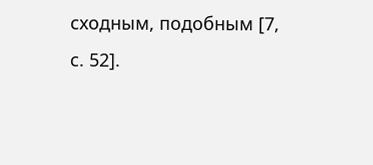сходным, подобным [7, с. 52].